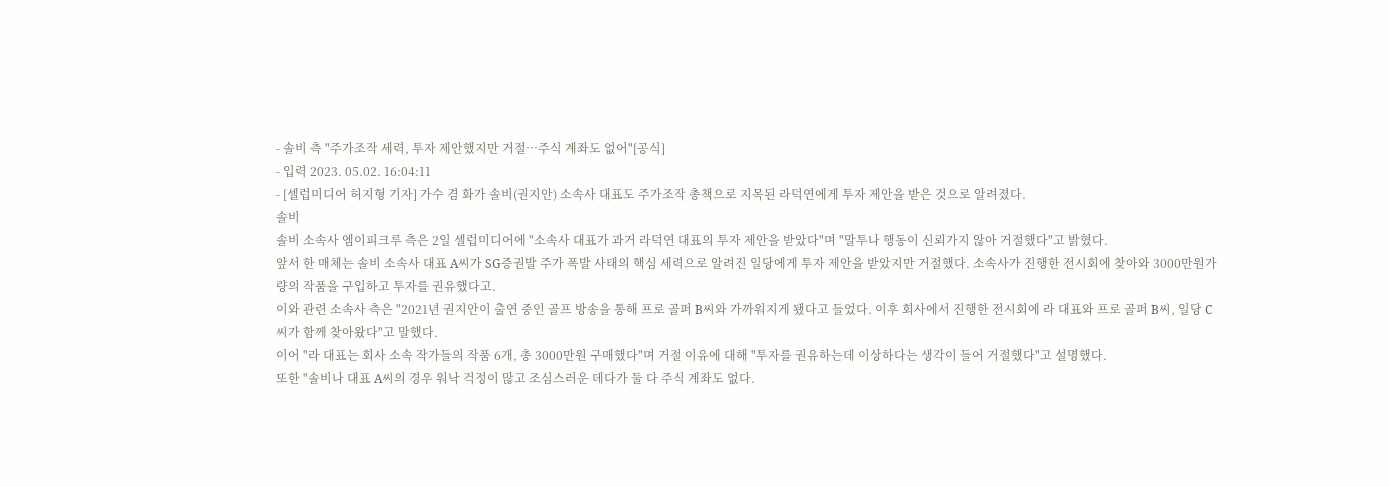- 솔비 측 "주가조작 세력, 투자 제안했지만 거절…주식 계좌도 없어"[공식]
- 입력 2023. 05.02. 16:04:11
- [셀럽미디어 허지형 기자] 가수 겸 화가 솔비(권지안) 소속사 대표도 주가조작 총책으로 지목된 라덕연에게 투자 제안을 받은 것으로 알려졌다.
솔비
솔비 소속사 엠이피크루 측은 2일 셀럽미디어에 "소속사 대표가 과거 라덕연 대표의 투자 제안을 받았다"며 "말투나 행동이 신뢰가지 않아 거절했다"고 밝혔다.
앞서 한 매체는 솔비 소속사 대표 A씨가 SG증권발 주가 폭발 사태의 핵심 세력으로 알려진 일당에게 투자 제안을 받았지만 거절했다. 소속사가 진행한 전시회에 찾아와 3000만원가량의 작품을 구입하고 투자를 권유했다고.
이와 관련 소속사 측은 "2021년 권지안이 출연 중인 골프 방송을 통해 프로 골퍼 B씨와 가까워지게 됐다고 들었다. 이후 회사에서 진행한 전시회에 라 대표와 프로 골퍼 B씨, 일당 C씨가 함께 찾아왔다"고 말했다.
이어 "라 대표는 회사 소속 작가들의 작품 6개, 총 3000만원 구매했다"며 거절 이유에 대해 "투자를 권유하는데 이상하다는 생각이 들어 거절했다"고 설명했다.
또한 "솔비나 대표 A씨의 경우 워낙 걱정이 많고 조심스러운 데다가 둘 다 주식 계좌도 없다.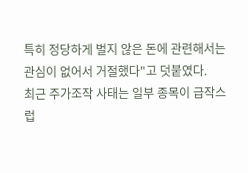특히 정당하게 벌지 않은 돈에 관련해서는 관심이 없어서 거절했다"고 덧붙였다.
최근 주가조작 사태는 일부 종목이 급작스럽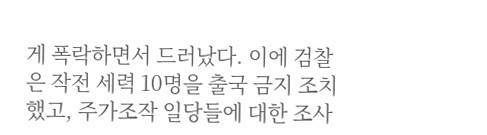게 폭락하면서 드러났다. 이에 검찰은 작전 세력 10명을 출국 금지 조치했고, 주가조작 일당들에 대한 조사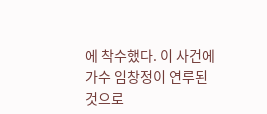에 착수했다. 이 사건에 가수 임창정이 연루된 것으로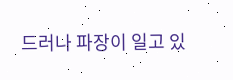드러나 파장이 일고 있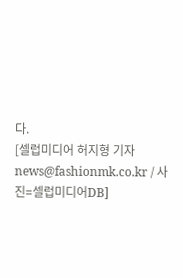다.
[셀럽미디어 허지형 기자 news@fashionmk.co.kr / 사진=셀럽미디어DB]